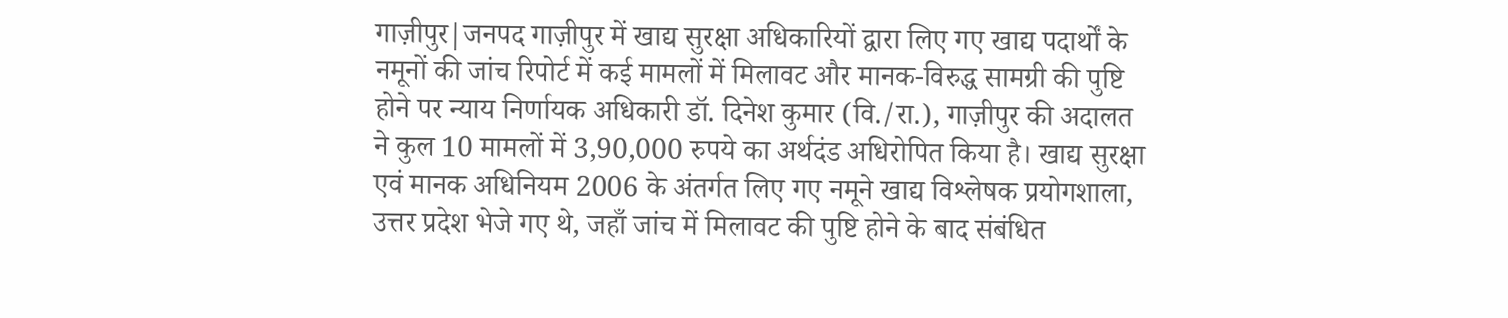गाज़ीपुर|जनपद गाज़ीपुर में खाद्य सुरक्षा अधिकारियों द्वारा लिए गए खाद्य पदार्थों के नमूनों की जांच रिपोर्ट में कई मामलों में मिलावट और मानक-विरुद्ध सामग्री की पुष्टि होने पर न्याय निर्णायक अधिकारी डॉ. दिनेश कुमार (वि./रा.), गाज़ीपुर की अदालत ने कुल 10 मामलों में 3,90,000 रुपये का अर्थदंड अधिरोपित किया है। खाद्य सुरक्षा एवं मानक अधिनियम 2006 के अंतर्गत लिए गए नमूने खाद्य विश्लेषक प्रयोगशाला, उत्तर प्रदेश भेजे गए थे, जहाँ जांच में मिलावट की पुष्टि होने के बाद संबंधित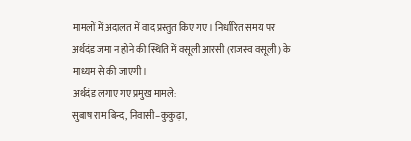मामलों में अदालत में वाद प्रस्तुत किए गए। निर्धारित समय पर अर्थदंड जमा न होने की स्थिति में वसूली आरसी (राजस्व वसूली) के माध्यम से की जाएगी।
अर्थदंड लगाए गए प्रमुख मामले:
सुबाष राम बिन्द, निवासी–कुकुढ़ा,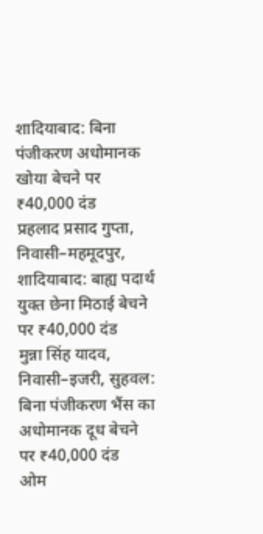शादियाबाद: बिना पंजीकरण अधोमानक खोया बेचने पर ₹40,000 दंड
प्रहलाद प्रसाद गुप्ता, निवासी–महमूदपुर, शादियाबाद: बाह्य पदार्थ युक्त छेना मिठाई बेचने पर ₹40,000 दंड
मुन्ना सिंह यादव, निवासी–इजरी, सुहवल: बिना पंजीकरण भैंस का अधोमानक दूध बेचने पर ₹40,000 दंड
ओम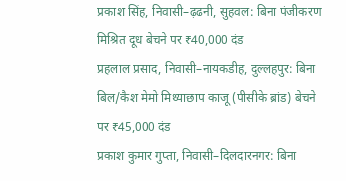प्रकाश सिंह, निवासी–ढ़ढनी, सुहवल: बिना पंजीकरण मिश्रित दूध बेचने पर ₹40,000 दंड
प्रहलाल प्रसाद, निवासी–नायकडीह, दुल्लहपुर: बिना बिल/कैश मेमो मिथ्याछाप काजू (पीसीके ब्रांड) बेचने पर ₹45,000 दंड
प्रकाश कुमार गुप्ता, निवासी–दिलदारनगर: बिना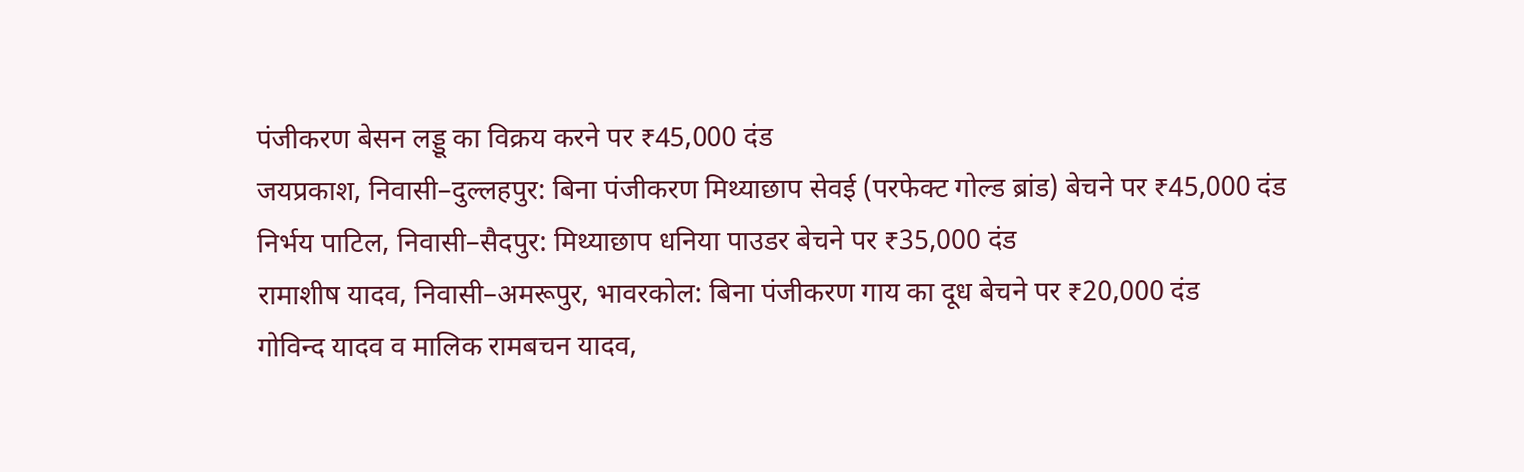पंजीकरण बेसन लड्डू का विक्रय करने पर ₹45,000 दंड
जयप्रकाश, निवासी–दुल्लहपुर: बिना पंजीकरण मिथ्याछाप सेवई (परफेक्ट गोल्ड ब्रांड) बेचने पर ₹45,000 दंड
निर्भय पाटिल, निवासी–सैदपुर: मिथ्याछाप धनिया पाउडर बेचने पर ₹35,000 दंड
रामाशीष यादव, निवासी–अमरूपुर, भावरकोल: बिना पंजीकरण गाय का दूध बेचने पर ₹20,000 दंड
गोविन्द यादव व मालिक रामबचन यादव,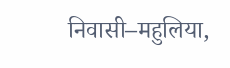निवासी–महुलिया,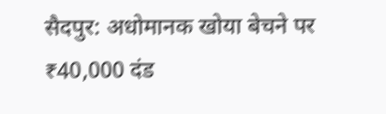सैदपुर: अधोमानक खोया बेचने पर ₹40,000 दंड